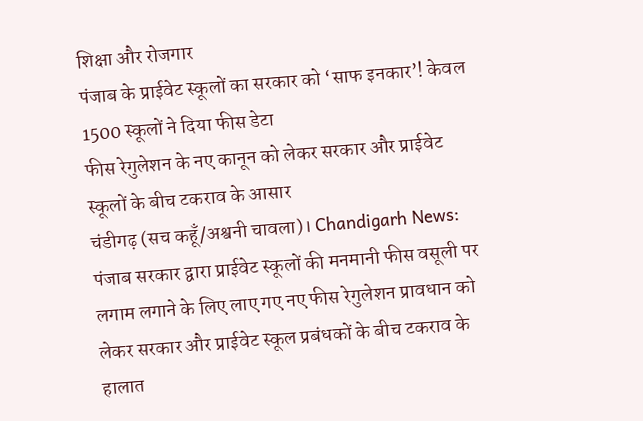शिक्षा और रोजगार
पंजाब के प्राईवेट स्कूलों का सरकार को ‘साफ इनकार’! केवल 1500 स्कूलों ने दिया फीस डेटा
फीस रेगुलेशन के नए कानून को लेकर सरकार और प्राईवेट स्कूलों के बीच टकराव के आसार
चंडीगढ़ (सच कहूँ/अश्वनी चावला)। Chandigarh News: पंजाब सरकार द्वारा प्राईवेट स्कूलों की मनमानी फीस वसूली पर लगाम लगाने के लिए लाए गए नए फीस रेगुलेशन प्रावधान को लेकर सरकार और प्राईवेट स्कूल प्रबंधकों के बीच टकराव के हालात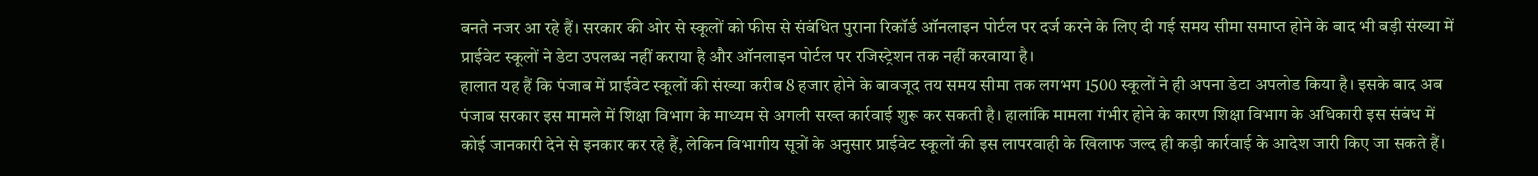बनते नजर आ रहे हैं। सरकार की ओर से स्कूलों को फीस से संबंधित पुराना रिकॉर्ड ऑनलाइन पोर्टल पर दर्ज करने के लिए दी गई समय सीमा समाप्त होने के बाद भी बड़ी संख्या में प्राईवेट स्कूलों ने डेटा उपलब्ध नहीं कराया है और ऑनलाइन पोर्टल पर रजिस्ट्रेशन तक नहीं करवाया है।
हालात यह हैं कि पंजाब में प्राईवेट स्कूलों की संख्या करीब 8 हजार होने के बावजूद तय समय सीमा तक लगभग 1500 स्कूलों ने ही अपना डेटा अपलोड किया है। इसके बाद अब पंजाब सरकार इस मामले में शिक्षा विभाग के माध्यम से अगली सख्त कार्रवाई शुरू कर सकती है। हालांकि मामला गंभीर होने के कारण शिक्षा विभाग के अधिकारी इस संबंध में कोई जानकारी देने से इनकार कर रहे हैं, लेकिन विभागीय सूत्रों के अनुसार प्राईवेट स्कूलों की इस लापरवाही के खिलाफ जल्द ही कड़ी कार्रवाई के आदेश जारी किए जा सकते हैं।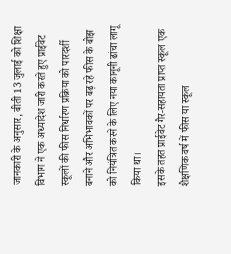जानकारी के अनुसार, बीती 13 जुलाई को शिक्षा विभाग ने एक अध्यादेश जारी करते हुए प्राईवेट स्कूलों की फीस निर्धारण प्रक्रिया को पारदर्शी बनाने और अभिभावकों पर बढ़ रहे फीस के बोझ को नियंत्रित करने के लिए नया कानूनी ढांचा लागू किया था।
इसके तहत प्राईवेट गैर-सहायता प्राप्त स्कूल एक शैक्षणिक वर्ष में फीस या स्कूल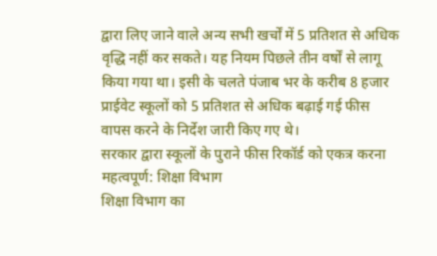द्वारा लिए जाने वाले अन्य सभी खर्चों में 5 प्रतिशत से अधिक वृद्धि नहीं कर सकते। यह नियम पिछले तीन वर्षों से लागू किया गया था। इसी के चलते पंजाब भर के करीब 8 हजार प्राईवेट स्कूलों को 5 प्रतिशत से अधिक बढ़ाई गई फीस वापस करने के निर्देश जारी किए गए थे।
सरकार द्वारा स्कूलों के पुराने फीस रिकॉर्ड को एकत्र करना महत्वपूर्ण: शिक्षा विभाग
शिक्षा विभाग का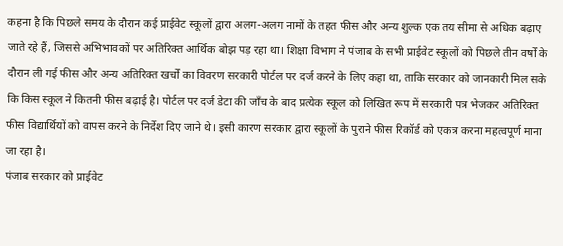कहना है कि पिछले समय के दौरान कई प्राईवेट स्कूलों द्वारा अलग-अलग नामों के तहत फीस और अन्य शुल्क एक तय सीमा से अधिक बढ़ाए जाते रहे हैं, जिससे अभिभावकों पर अतिरिक्त आर्थिक बोझ पड़ रहा था। शिक्षा विभाग ने पंजाब के सभी प्राईवेट स्कूलों को पिछले तीन वर्षों के दौरान ली गई फीस और अन्य अतिरिक्त खर्चों का विवरण सरकारी पोर्टल पर दर्ज करने के लिए कहा था, ताकि सरकार को जानकारी मिल सके कि किस स्कूल ने कितनी फीस बढ़ाई है। पोर्टल पर दर्ज डेटा की जाँच के बाद प्रत्येक स्कूल को लिखित रूप में सरकारी पत्र भेजकर अतिरिक्त फीस विद्यार्थियों को वापस करने के निर्देश दिए जाने थे। इसी कारण सरकार द्वारा स्कूलों के पुराने फीस रिकॉर्ड को एकत्र करना महत्वपूर्ण माना जा रहा है।
पंजाब सरकार को प्राईवेट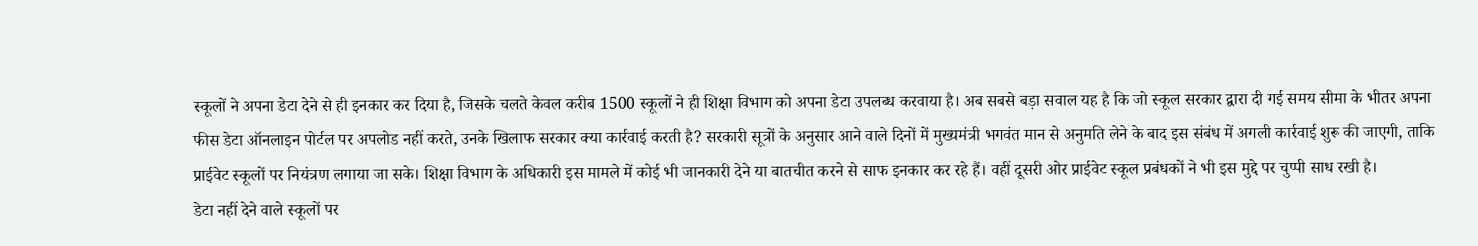स्कूलों ने अपना डेटा देने से ही इनकार कर दिया है, जिसके चलते केवल करीब 1500 स्कूलों ने ही शिक्षा विभाग को अपना डेटा उपलब्ध करवाया है। अब सबसे बड़ा सवाल यह है कि जो स्कूल सरकार द्वारा दी गई समय सीमा के भीतर अपना फीस डेटा ऑनलाइन पोर्टल पर अपलोड नहीं करते, उनके खिलाफ सरकार क्या कार्रवाई करती है? सरकारी सूत्रों के अनुसार आने वाले दिनों में मुख्यमंत्री भगवंत मान से अनुमति लेने के बाद इस संबंध में अगली कार्रवाई शुरू की जाएगी, ताकि प्राईवेट स्कूलों पर नियंत्रण लगाया जा सके। शिक्षा विभाग के अधिकारी इस मामले में कोई भी जानकारी देने या बातचीत करने से साफ इनकार कर रहे हैं। वहीं दूसरी ओर प्राईवेट स्कूल प्रबंधकों ने भी इस मुद्दे पर चुप्पी साध रखी है।
डेटा नहीं देने वाले स्कूलों पर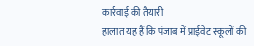कार्रवाई की तैयारी
हालात यह हैं कि पंजाब में प्राईवेट स्कूलों की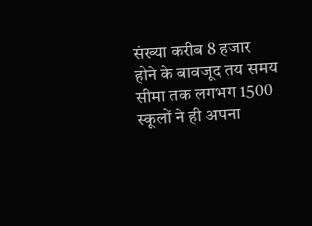संख्या करीब 8 हजार होने के बावजूद तय समय सीमा तक लगभग 1500 स्कूलों ने ही अपना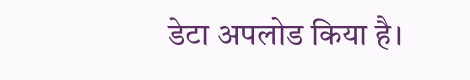डेटा अपलोड किया है।